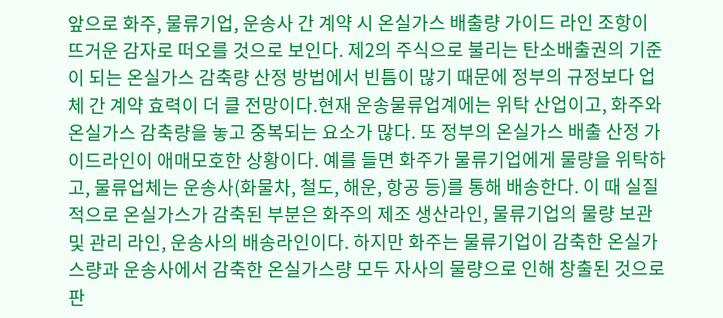앞으로 화주, 물류기업, 운송사 간 계약 시 온실가스 배출량 가이드 라인 조항이 뜨거운 감자로 떠오를 것으로 보인다. 제2의 주식으로 불리는 탄소배출권의 기준이 되는 온실가스 감축량 산정 방법에서 빈틈이 많기 때문에 정부의 규정보다 업체 간 계약 효력이 더 클 전망이다.현재 운송물류업계에는 위탁 산업이고, 화주와 온실가스 감축량을 놓고 중복되는 요소가 많다. 또 정부의 온실가스 배출 산정 가이드라인이 애매모호한 상황이다. 예를 들면 화주가 물류기업에게 물량을 위탁하고, 물류업체는 운송사(화물차, 철도, 해운, 항공 등)를 통해 배송한다. 이 때 실질적으로 온실가스가 감축된 부분은 화주의 제조 생산라인, 물류기업의 물량 보관 및 관리 라인, 운송사의 배송라인이다. 하지만 화주는 물류기업이 감축한 온실가스량과 운송사에서 감축한 온실가스량 모두 자사의 물량으로 인해 창출된 것으로 판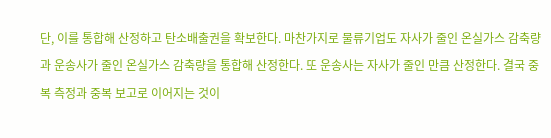단, 이를 통합해 산정하고 탄소배출권을 확보한다. 마찬가지로 물류기업도 자사가 줄인 온실가스 감축량과 운송사가 줄인 온실가스 감축량을 통합해 산정한다. 또 운송사는 자사가 줄인 만큼 산정한다. 결국 중복 측정과 중복 보고로 이어지는 것이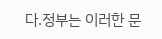다.정부는 이러한 문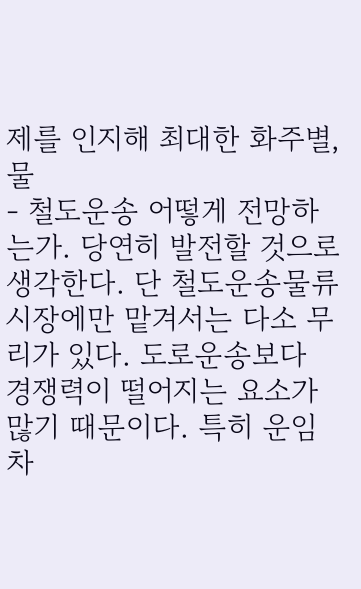제를 인지해 최대한 화주별, 물
- 철도운송 어떻게 전망하는가. 당연히 발전할 것으로 생각한다. 단 철도운송물류 시장에만 맡겨서는 다소 무리가 있다. 도로운송보다 경쟁력이 떨어지는 요소가 많기 때문이다. 특히 운임 차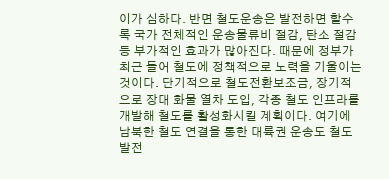이가 심하다. 반면 철도운송은 발전하면 할수록 국가 전체적인 운송물류비 절감, 탄소 절감 등 부가적인 효과가 많아진다. 때문에 정부가 최근 들어 철도에 정책적으로 노력을 기울이는 것이다. 단기적으로 철도전환보조금, 장기적으로 장대 화물 열차 도입, 각종 철도 인프라를 개발해 철도를 활성화시킬 계획이다. 여기에 남북한 철도 연결을 통한 대륙권 운송도 철도 발전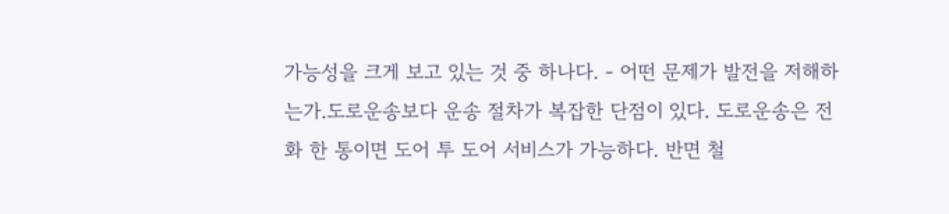가능성을 크게 보고 있는 것 중 하나다. - 어떤 문제가 발전을 저해하는가.도로운송보다 운송 절차가 복잡한 단점이 있다. 도로운송은 전화 한 통이면 도어 투 도어 서비스가 가능하다. 반면 철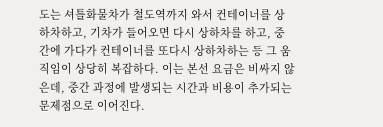도는 셔틀화물차가 철도역까지 와서 컨테이너를 상하차하고, 기차가 들어오면 다시 상하차를 하고, 중간에 가다가 컨테이너를 또다시 상하차하는 등 그 움직임이 상당히 복잡하다. 이는 본선 요금은 비싸지 않은데, 중간 과정에 발생되는 시간과 비용이 추가되는 문제점으로 이어진다.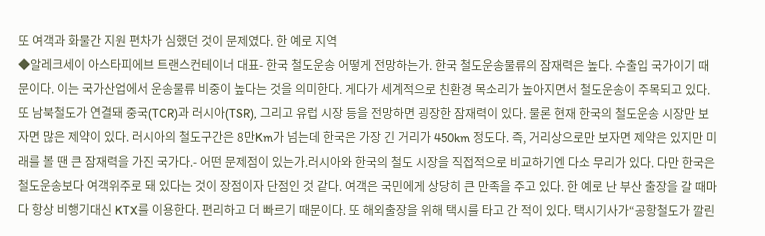또 여객과 화물간 지원 편차가 심했던 것이 문제였다. 한 예로 지역
◆알레크세이 아스타피에브 트랜스컨테이너 대표- 한국 철도운송 어떻게 전망하는가. 한국 철도운송물류의 잠재력은 높다. 수출입 국가이기 때문이다. 이는 국가산업에서 운송물류 비중이 높다는 것을 의미한다. 게다가 세계적으로 친환경 목소리가 높아지면서 철도운송이 주목되고 있다. 또 남북철도가 연결돼 중국(TCR)과 러시아(TSR), 그리고 유럽 시장 등을 전망하면 굉장한 잠재력이 있다. 물론 현재 한국의 철도운송 시장만 보자면 많은 제약이 있다. 러시아의 철도구간은 8만Km가 넘는데 한국은 가장 긴 거리가 450km 정도다. 즉, 거리상으로만 보자면 제약은 있지만 미래를 볼 땐 큰 잠재력을 가진 국가다.- 어떤 문제점이 있는가.러시아와 한국의 철도 시장을 직접적으로 비교하기엔 다소 무리가 있다. 다만 한국은 철도운송보다 여객위주로 돼 있다는 것이 장점이자 단점인 것 같다. 여객은 국민에게 상당히 큰 만족을 주고 있다. 한 예로 난 부산 출장을 갈 때마다 항상 비행기대신 KTX를 이용한다. 편리하고 더 빠르기 때문이다. 또 해외출장을 위해 택시를 타고 간 적이 있다. 택시기사가“공항철도가 깔린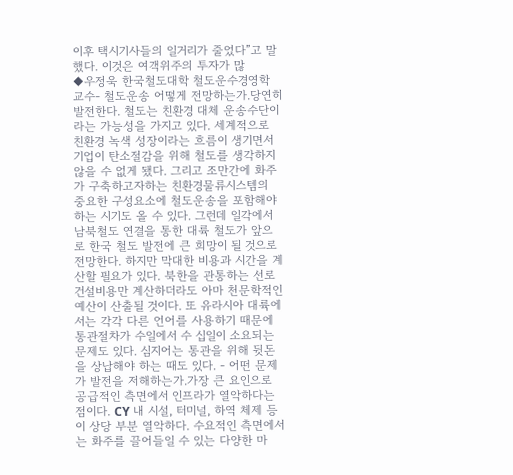이후 택시기사들의 일거리가 줄었다”고 말했다. 이것은 여객위주의 투자가 많
◆우정욱 한국철도대학 철도운수경영학 교수- 철도운송 어떻게 전망하는가.당연히 발전한다. 철도는 친환경 대체 운송수단이라는 가능성을 가지고 있다. 세계적으로 친환경 녹색 성장이라는 흐름이 생기면서 기업이 탄소절감을 위해 철도를 생각하지 않을 수 없게 됐다. 그리고 조만간에 화주가 구축하고자하는 친환경물류시스템의 중요한 구성요소에 철도운송을 포함해야 하는 시기도 올 수 있다. 그런데 일각에서 남북철도 연결을 통한 대륙 철도가 앞으로 한국 철도 발전에 큰 희망이 될 것으로 전망한다. 하지만 막대한 비용과 시간을 계산할 필요가 있다. 북한을 관통하는 선로 건설비용만 계산하더라도 아마 천문학적인 예산이 산출될 것이다. 또 유라시아 대륙에서는 각각 다른 언어를 사용하기 때문에 통관절차가 수일에서 수 십일이 소요되는 문제도 있다. 심지어는 통관을 위해 뒷돈을 상납해야 하는 때도 있다. - 어떤 문제가 발전을 저해하는가.가장 큰 요인으로 공급적인 측면에서 인프라가 열악하다는 점이다. CY 내 시설, 터미널, 하역 체제 등이 상당 부분 열악하다. 수요적인 측면에서는 화주를 끌어들일 수 있는 다양한 마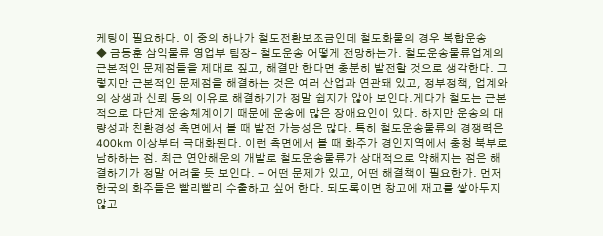케팅이 필요하다. 이 중의 하나가 철도전환보조금인데 철도화물의 경우 복합운송
◆ 금동훈 삼익물류 영업부 팀장- 철도운송 어떻게 전망하는가. 철도운송물류업계의 근본적인 문제점들을 제대로 짚고, 해결만 한다면 충분히 발전할 것으로 생각한다. 그렇지만 근본적인 문제점을 해결하는 것은 여러 산업과 연관돼 있고, 정부정책, 업계와의 상생과 신뢰 등의 이유로 해결하기가 정말 쉽지가 않아 보인다.게다가 철도는 근본적으로 다단계 운송체계이기 때문에 운송에 많은 장애요인이 있다. 하지만 운송의 대량성과 친환경성 측면에서 볼 때 발전 가능성은 많다. 특히 철도운송물류의 경쟁력은 400km 이상부터 극대화된다. 이런 측면에서 볼 때 화주가 경인지역에서 충청 북부로 남하하는 점. 최근 연안해운의 개발로 철도운송물류가 상대적으로 약해지는 점은 해결하기가 정말 어려울 듯 보인다. - 어떤 문제가 있고, 어떤 해결책이 필요한가. 먼저 한국의 화주들은 빨리빨리 수출하고 싶어 한다. 되도록이면 창고에 재고를 쌓아두지 않고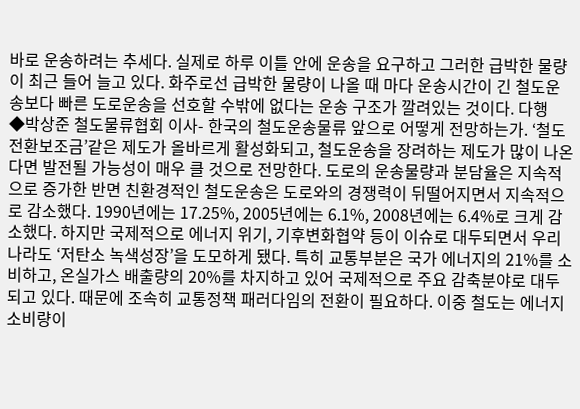바로 운송하려는 추세다. 실제로 하루 이틀 안에 운송을 요구하고 그러한 급박한 물량이 최근 들어 늘고 있다. 화주로선 급박한 물량이 나올 때 마다 운송시간이 긴 철도운송보다 빠른 도로운송을 선호할 수밖에 없다는 운송 구조가 깔려있는 것이다. 다행
◆박상준 철도물류협회 이사- 한국의 철도운송물류 앞으로 어떻게 전망하는가. ‘철도전환보조금’같은 제도가 올바르게 활성화되고, 철도운송을 장려하는 제도가 많이 나온다면 발전될 가능성이 매우 클 것으로 전망한다. 도로의 운송물량과 분담율은 지속적으로 증가한 반면 친환경적인 철도운송은 도로와의 경쟁력이 뒤떨어지면서 지속적으로 감소했다. 1990년에는 17.25%, 2005년에는 6.1%, 2008년에는 6.4%로 크게 감소했다. 하지만 국제적으로 에너지 위기, 기후변화협약 등이 이슈로 대두되면서 우리나라도 ‘저탄소 녹색성장’을 도모하게 됐다. 특히 교통부분은 국가 에너지의 21%를 소비하고, 온실가스 배출량의 20%를 차지하고 있어 국제적으로 주요 감축분야로 대두되고 있다. 때문에 조속히 교통정책 패러다임의 전환이 필요하다. 이중 철도는 에너지소비량이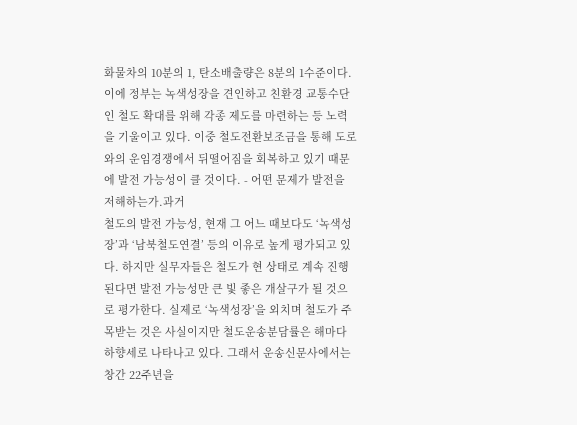화물차의 10분의 1, 탄소배출량은 8분의 1수준이다. 이에 정부는 녹색성장을 견인하고 친환경 교통수단인 철도 확대를 위해 각종 제도를 마련하는 등 노력을 기울이고 있다. 이중 철도전환보조금을 통해 도로와의 운임경쟁에서 뒤떨어짐을 회복하고 있기 때문에 발전 가능성이 클 것이다. - 어떤 문제가 발전을 저해하는가.과거
철도의 발전 가능성, 현재 그 어느 때보다도 ‘녹색성장’과 ‘남북철도연결’ 등의 이유로 높게 평가되고 있다. 하지만 실무자들은 철도가 현 상태로 계속 진행된다면 발전 가능성만 큰 빛 좋은 개살구가 될 것으로 평가한다. 실제로 ‘녹색성장’을 외치며 철도가 주목받는 것은 사실이지만 철도운송분담률은 해마다 하향세로 나타나고 있다. 그래서 운송신문사에서는 창간 22주년을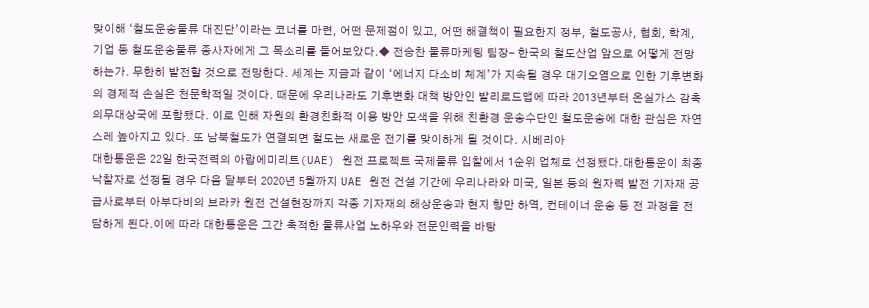맞이해 ‘철도운송물류 대진단’이라는 코너를 마련, 어떤 문제점이 있고, 어떤 해결책이 필요한지 정부, 철도공사, 협회, 학계, 기업 등 철도운송물류 종사자에게 그 목소리를 들어보았다.◆ 전승찬 물류마케팅 팀장- 한국의 철도산업 앞으로 어떻게 전망하는가. 무한히 발전할 것으로 전망한다. 세계는 지금과 같이 ‘에너지 다소비 체계’가 지속될 경우 대기오염으로 인한 기후변화의 경제적 손실은 천문학적일 것이다. 때문에 우리나라도 기후변화 대책 방안인 발리로드맵에 따라 2013년부터 온실가스 감축 의무대상국에 포함됐다. 이로 인해 자원의 환경친화적 이용 방안 모색을 위해 친환경 운송수단인 철도운송에 대한 관심은 자연스레 높아지고 있다. 또 남북철도가 연결되면 철도는 새로운 전기를 맞이하게 될 것이다. 시베리아
대한통운은 22일 한국전력의 아랍에미리트(UAE) 원전 프로젝트 국제물류 입찰에서 1순위 업체로 선정됐다.대한통운이 최종 낙찰자로 선정될 경우 다음 달부터 2020년 5월까지 UAE 원전 건설 기간에 우리나라와 미국, 일본 등의 원자력 발전 기자재 공급사로부터 아부다비의 브라카 원전 건설현장까지 각종 기자재의 해상운송과 현지 항만 하역, 컨테이너 운송 등 전 과정을 전담하게 된다.이에 따라 대한통운은 그간 축적한 물류사업 노하우와 전문인력을 바탕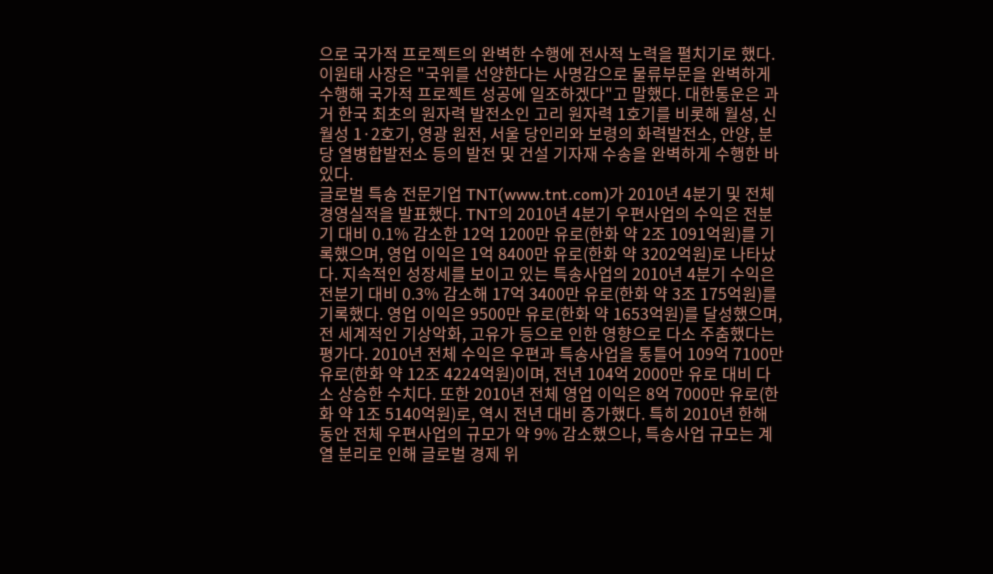으로 국가적 프로젝트의 완벽한 수행에 전사적 노력을 펼치기로 했다.이원태 사장은 "국위를 선양한다는 사명감으로 물류부문을 완벽하게 수행해 국가적 프로젝트 성공에 일조하겠다"고 말했다. 대한통운은 과거 한국 최초의 원자력 발전소인 고리 원자력 1호기를 비롯해 월성, 신월성 1·2호기, 영광 원전, 서울 당인리와 보령의 화력발전소, 안양, 분당 열병합발전소 등의 발전 및 건설 기자재 수송을 완벽하게 수행한 바 있다.
글로벌 특송 전문기업 TNT(www.tnt.com)가 2010년 4분기 및 전체 경영실적을 발표했다. TNT의 2010년 4분기 우편사업의 수익은 전분기 대비 0.1% 감소한 12억 1200만 유로(한화 약 2조 1091억원)를 기록했으며, 영업 이익은 1억 8400만 유로(한화 약 3202억원)로 나타났다. 지속적인 성장세를 보이고 있는 특송사업의 2010년 4분기 수익은 전분기 대비 0.3% 감소해 17억 3400만 유로(한화 약 3조 175억원)를 기록했다. 영업 이익은 9500만 유로(한화 약 1653억원)를 달성했으며, 전 세계적인 기상악화, 고유가 등으로 인한 영향으로 다소 주춤했다는 평가다. 2010년 전체 수익은 우편과 특송사업을 통틀어 109억 7100만 유로(한화 약 12조 4224억원)이며, 전년 104억 2000만 유로 대비 다소 상승한 수치다. 또한 2010년 전체 영업 이익은 8억 7000만 유로(한화 약 1조 5140억원)로, 역시 전년 대비 증가했다. 특히 2010년 한해 동안 전체 우편사업의 규모가 약 9% 감소했으나, 특송사업 규모는 계열 분리로 인해 글로벌 경제 위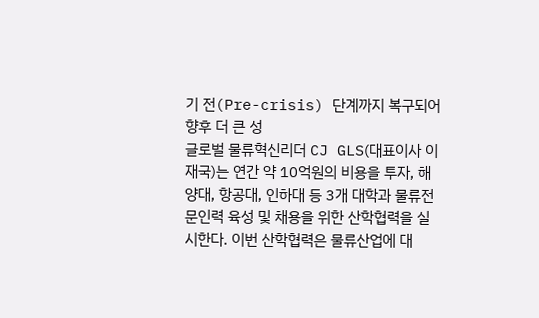기 전(Pre-crisis) 단계까지 복구되어 향후 더 큰 성
글로벌 물류혁신리더 CJ GLS(대표이사 이재국)는 연간 약 10억원의 비용을 투자, 해양대, 항공대, 인하대 등 3개 대학과 물류전문인력 육성 및 채용을 위한 산학협력을 실시한다. 이번 산학협력은 물류산업에 대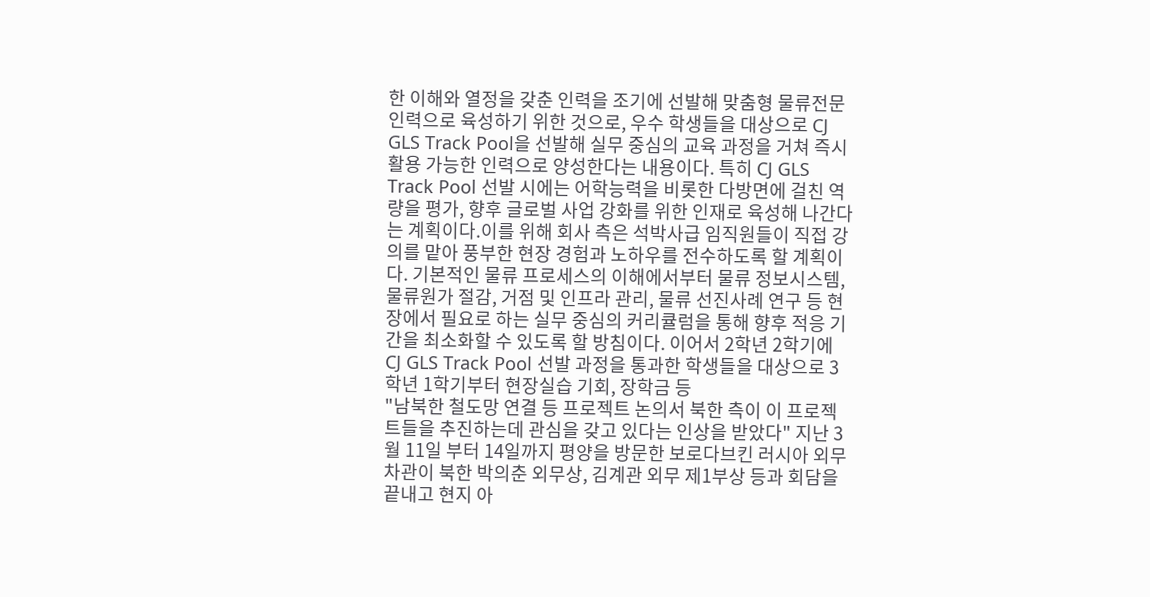한 이해와 열정을 갖춘 인력을 조기에 선발해 맞춤형 물류전문인력으로 육성하기 위한 것으로, 우수 학생들을 대상으로 CJ GLS Track Pool을 선발해 실무 중심의 교육 과정을 거쳐 즉시 활용 가능한 인력으로 양성한다는 내용이다. 특히 CJ GLS Track Pool 선발 시에는 어학능력을 비롯한 다방면에 걸친 역량을 평가, 향후 글로벌 사업 강화를 위한 인재로 육성해 나간다는 계획이다.이를 위해 회사 측은 석박사급 임직원들이 직접 강의를 맡아 풍부한 현장 경험과 노하우를 전수하도록 할 계획이다. 기본적인 물류 프로세스의 이해에서부터 물류 정보시스템, 물류원가 절감, 거점 및 인프라 관리, 물류 선진사례 연구 등 현장에서 필요로 하는 실무 중심의 커리큘럼을 통해 향후 적응 기간을 최소화할 수 있도록 할 방침이다. 이어서 2학년 2학기에 CJ GLS Track Pool 선발 과정을 통과한 학생들을 대상으로 3학년 1학기부터 현장실습 기회, 장학금 등
"남북한 철도망 연결 등 프로젝트 논의서 북한 측이 이 프로젝트들을 추진하는데 관심을 갖고 있다는 인상을 받았다" 지난 3월 11일 부터 14일까지 평양을 방문한 보로다브킨 러시아 외무차관이 북한 박의춘 외무상, 김계관 외무 제1부상 등과 회담을 끝내고 현지 아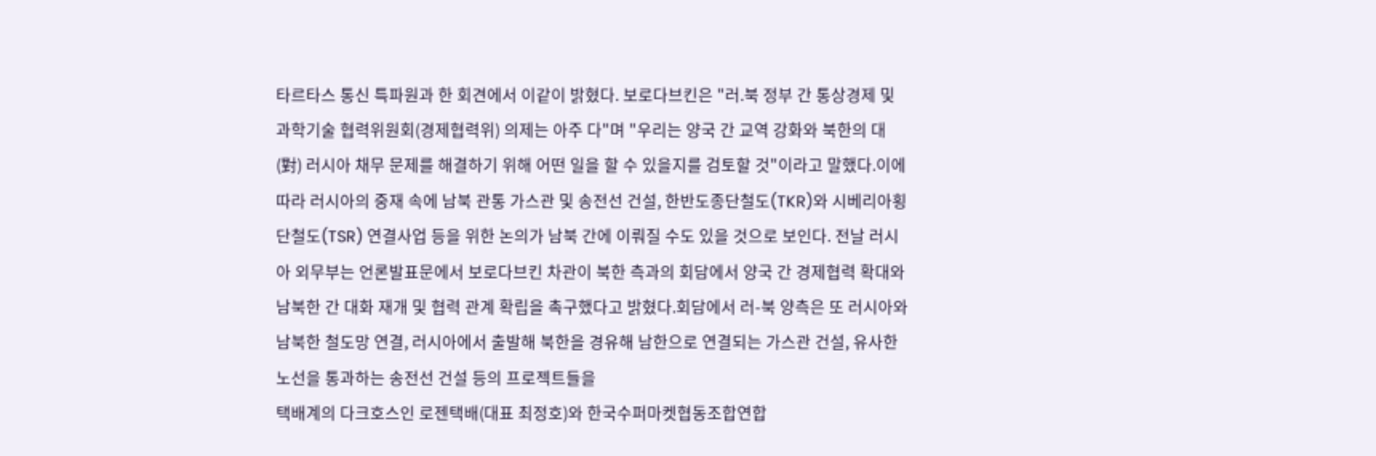타르타스 통신 특파원과 한 회견에서 이같이 밝혔다. 보로다브킨은 "러.북 정부 간 통상경제 및 과학기술 협력위원회(경제협력위) 의제는 아주 다"며 "우리는 양국 간 교역 강화와 북한의 대(對) 러시아 채무 문제를 해결하기 위해 어떤 일을 할 수 있을지를 검토할 것"이라고 말했다.이에 따라 러시아의 중재 속에 남북 관통 가스관 및 송전선 건설, 한반도종단철도(TKR)와 시베리아횡단철도(TSR) 연결사업 등을 위한 논의가 남북 간에 이뤄질 수도 있을 것으로 보인다. 전날 러시아 외무부는 언론발표문에서 보로다브킨 차관이 북한 측과의 회담에서 양국 간 경제협력 확대와 남북한 간 대화 재개 및 협력 관계 확립을 촉구했다고 밝혔다.회담에서 러-북 양측은 또 러시아와 남북한 철도망 연결, 러시아에서 출발해 북한을 경유해 남한으로 연결되는 가스관 건설, 유사한 노선을 통과하는 송전선 건설 등의 프로젝트들을
택배계의 다크호스인 로젠택배(대표 최정호)와 한국수퍼마켓협동조합연합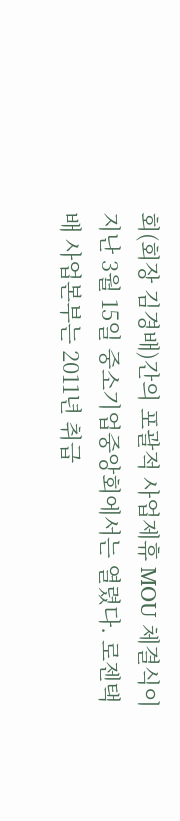회(회장 김경배)간의 포괄적 사업제휴 MOU 체결식이 지난 3월 15일 중소기업중앙회에서는 열렸다. 로젠택배 사업본부는 2011년 취급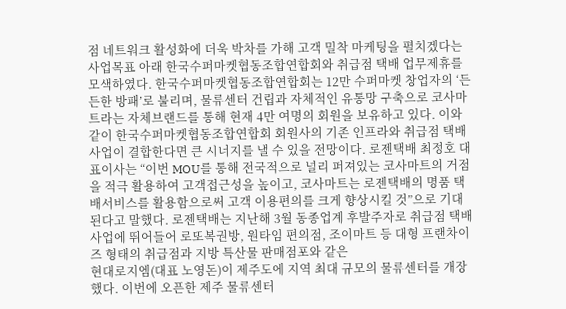점 네트워크 활성화에 더욱 박차를 가해 고객 밀착 마케팅을 펼치겠다는 사업목표 아래 한국수퍼마켓협동조합연합회와 취급점 택배 업무제휴를 모색하였다. 한국수퍼마켓협동조합연합회는 12만 수퍼마켓 창업자의 ‘든든한 방패’로 불리며, 물류센터 건립과 자체적인 유통망 구축으로 코사마트라는 자체브랜드를 통해 현재 4만 여명의 회원을 보유하고 있다. 이와 같이 한국수퍼마켓협동조합연합회 회원사의 기존 인프라와 취급점 택배 사업이 결합한다면 큰 시너지를 낼 수 있을 전망이다. 로젠택배 최정호 대표이사는 “이번 MOU를 통해 전국적으로 널리 퍼져있는 코사마트의 거점을 적극 활용하여 고객접근성을 높이고, 코사마트는 로젠택배의 명품 택배서비스를 활용함으로써 고객 이용편의를 크게 향상시킬 것”으로 기대된다고 말했다. 로젠택배는 지난해 3월 동종업계 후발주자로 취급점 택배 사업에 뛰어들어 로또복권방, 원타임 편의점, 조이마트 등 대형 프랜차이즈 형태의 취급점과 지방 특산물 판매점포와 같은
현대로지엠(대표 노영돈)이 제주도에 지역 최대 규모의 물류센터를 개장했다. 이번에 오픈한 제주 물류센터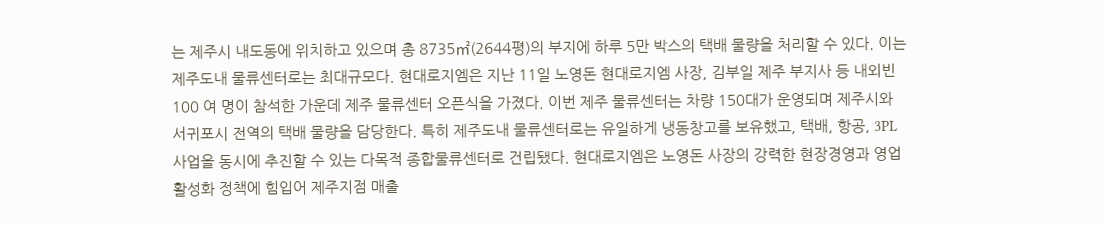는 제주시 내도동에 위치하고 있으며 총 8735㎡(2644평)의 부지에 하루 5만 박스의 택배 물량을 처리할 수 있다. 이는 제주도내 물류센터로는 최대규모다. 현대로지엠은 지난 11일 노영돈 현대로지엠 사장, 김부일 제주 부지사 등 내외빈 100 여 명이 참석한 가운데 제주 물류센터 오픈식을 가졌다. 이번 제주 물류센터는 차량 150대가 운영되며 제주시와 서귀포시 전역의 택배 물량을 담당한다. 특히 제주도내 물류센터로는 유일하게 냉동창고를 보유했고, 택배, 항공, 3PL 사업을 동시에 추진할 수 있는 다목적 종합물류센터로 건립됐다. 현대로지엠은 노영돈 사장의 강력한 현장경영과 영업 활성화 정책에 힘입어 제주지점 매출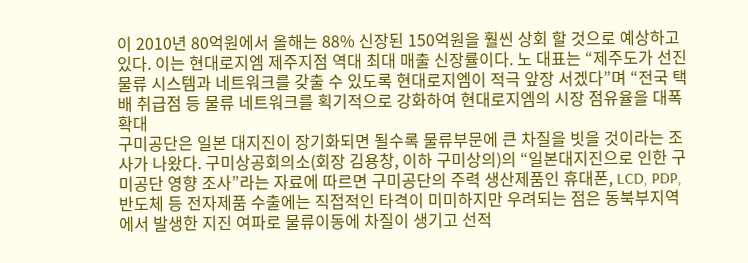이 2010년 80억원에서 올해는 88% 신장된 150억원을 훨씬 상회 할 것으로 예상하고 있다. 이는 현대로지엠 제주지점 역대 최대 매출 신장률이다. 노 대표는 “제주도가 선진 물류 시스템과 네트워크를 갖출 수 있도록 현대로지엠이 적극 앞장 서겠다”며 “전국 택배 취급점 등 물류 네트워크를 획기적으로 강화하여 현대로지엠의 시장 점유율을 대폭 확대
구미공단은 일본 대지진이 장기화되면 될수록 물류부문에 큰 차질을 빗을 것이라는 조사가 나왔다. 구미상공회의소(회장 김용창, 이하 구미상의)의 “일본대지진으로 인한 구미공단 영향 조사”라는 자료에 따르면 구미공단의 주력 생산제품인 휴대폰, LCD, PDP, 반도체 등 전자제품 수출에는 직접적인 타격이 미미하지만 우려되는 점은 동북부지역에서 발생한 지진 여파로 물류이동에 차질이 생기고 선적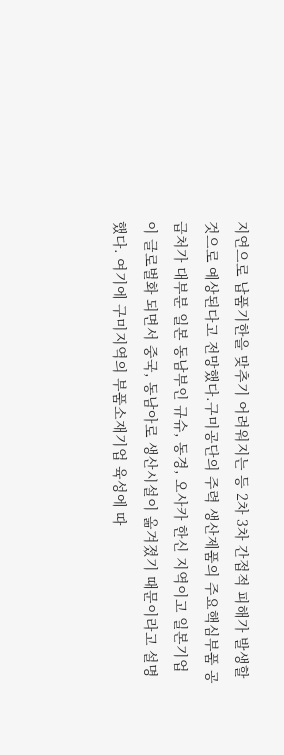지연으로 납품기한을 맞추기 어려워지는 등 2차 3차 간접적 피해가 발생할 것으로 예상된다고 전망했다.구미공단의 주력 생산제품의 주요핵심부품 공급처가 대부분 일본 동남부인 규슈, 동경, 오사카 한신 지역이고 일본기업이 글로벌화 되면서 중국, 동남아로 생산시설이 옮겨졌기 때문이라고 설명했다. 여기에 구미지역의 부품소재기업 육성에 따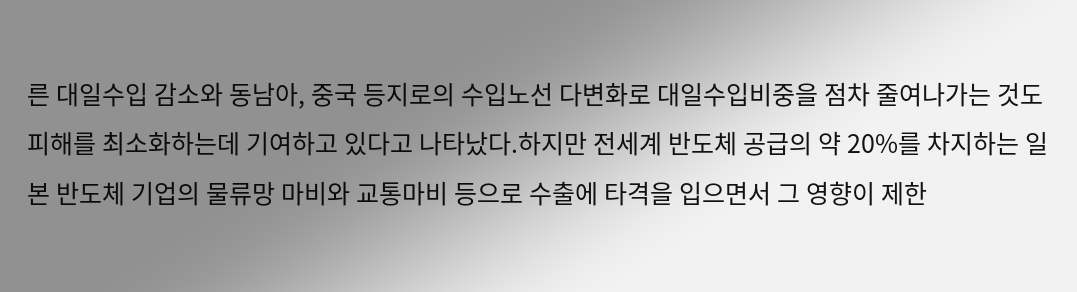른 대일수입 감소와 동남아, 중국 등지로의 수입노선 다변화로 대일수입비중을 점차 줄여나가는 것도 피해를 최소화하는데 기여하고 있다고 나타났다.하지만 전세계 반도체 공급의 약 20%를 차지하는 일본 반도체 기업의 물류망 마비와 교통마비 등으로 수출에 타격을 입으면서 그 영향이 제한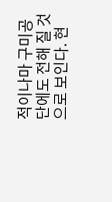적이나마 구미공단에도 전해 질 것으로 보인다. 현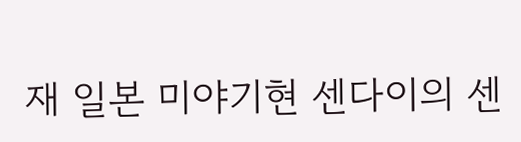재 일본 미야기현 센다이의 센